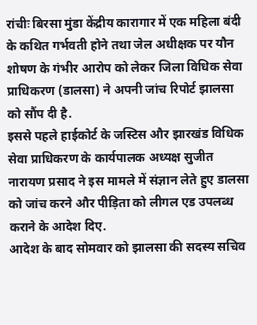रांचीः बिरसा मुंडा केंद्रीय कारागार में एक महिला बंदी के कथित गर्भवती होने तथा जेल अधीक्षक पर यौन शोषण के गंभीर आरोप को लेकर जिला विधिक सेवा प्राधिकरण (डालसा) ने अपनी जांच रिपोर्ट झालसा को सौंप दी है.
इससे पहले हाईकोर्ट के जस्टिस और झारखंड विधिक सेवा प्राधिकरण के कार्यपालक अध्यक्ष सुजीत नारायण प्रसाद ने इस मामले में संज्ञान लेते हुए डालसा को जांच करने और पीड़िता को लीगल एड उपलब्ध कराने के आदेश दिए.
आदेश के बाद सोमवार को झालसा की सदस्य सचिव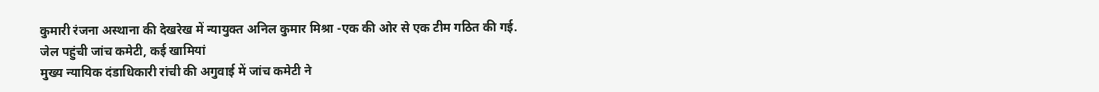कुमारी रंजना अस्थाना की देखरेख में न्यायुक्त अनिल कुमार मिश्रा -एक की ओर से एक टीम गठित की गई.
जेल पहुंची जांच कमेटी, कई खामियां
मुख्य न्यायिक दंडाधिकारी रांची की अगुवाई में जांच कमेटी ने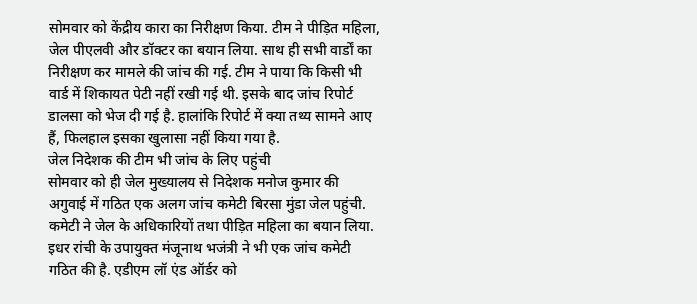सोमवार को केंद्रीय कारा का निरीक्षण किया. टीम ने पीड़ित महिला, जेल पीएलवी और डॉक्टर का बयान लिया. साथ ही सभी वार्डों का निरीक्षण कर मामले की जांच की गई. टीम ने पाया कि किसी भी वार्ड में शिकायत पेटी नहीं रखी गई थी. इसके बाद जांच रिपोर्ट डालसा को भेज दी गई है. हालांकि रिपोर्ट में क्या तथ्य सामने आए हैं, फिलहाल इसका खुलासा नहीं किया गया है.
जेल निदेशक की टीम भी जांच के लिए पहुंची
सोमवार को ही जेल मुख्यालय से निदेशक मनोज कुमार की अगुवाई में गठित एक अलग जांच कमेटी बिरसा मुंडा जेल पहुंची. कमेटी ने जेल के अधिकारियों तथा पीड़ित महिला का बयान लिया. इधर रांची के उपायुक्त मंजूनाथ भजंत्री ने भी एक जांच कमेटी गठित की है. एडीएम लॉ एंड ऑर्डर को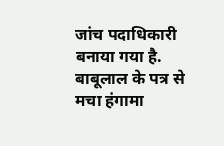जांच पदाधिकारी बनाया गया है.
बाबूलाल के पत्र से मचा हंगामा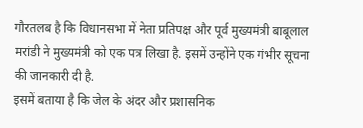गौरतलब है कि विधानसभा में नेता प्रतिपक्ष और पूर्व मुख्यमंत्री बाबूलाल मरांडी ने मुख्यमंत्री को एक पत्र लिखा है. इसमें उन्होंने एक गंभीर सूचना की जानकारी दी है.
इसमें बताया है कि जेल के अंदर और प्रशासनिक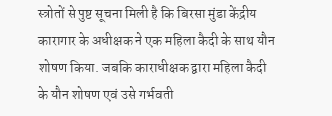स्त्रोतों से पुष्ट सूचना मिली है कि बिरसा मुंडा केंद्रीय कारागार के अधीक्षक ने एक महिला कैदी के साथ यौन शोषण किया. जबकि काराधीक्षक द्वारा महिला कैदी के यौन शोषण एवं उसे गर्भवती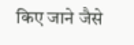किए जाने जैसे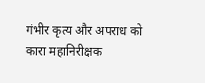गंभीर कृत्य और अपराध को कारा महानिरीक्षक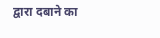द्वारा दबाने का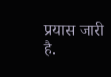प्रयास जारी है.